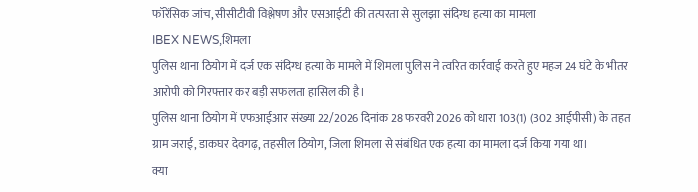फॉरेंसिक जांच, सीसीटीवी विश्लेषण और एसआईटी की तत्परता से सुलझा संदिग्ध हत्या का मामला
IBEX NEWS,शिमला
पुलिस थाना ठियोग में दर्ज एक संदिग्ध हत्या के मामले में शिमला पुलिस ने त्वरित कार्रवाई करते हुए महज 24 घंटे के भीतर आरोपी को गिरफ्तार कर बड़ी सफलता हासिल की है।
पुलिस थाना ठियोग में एफआईआर संख्या 22/2026 दिनांक 28 फरवरी 2026 को धारा 103(1) (302 आईपीसी) के तहत ग्राम जराई, डाकघर देवगढ़, तहसील ठियोग, जिला शिमला से संबंधित एक हत्या का मामला दर्ज किया गया था।
क्या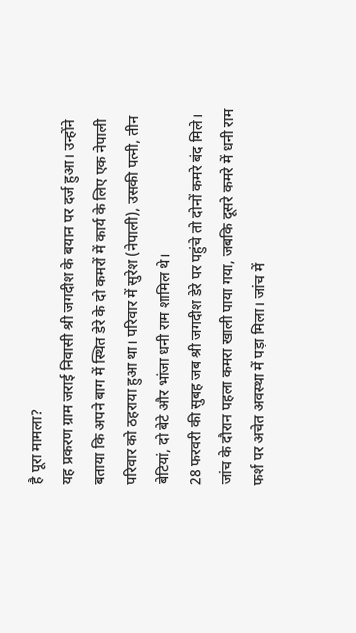है पूरा मामला?
यह प्रकरण ग्राम जराई निवासी श्री जगदीश के बयान पर दर्ज हुआ। उन्होंने बताया कि अपने बाग में स्थित डेरे के दो कमरों में कार्य के लिए एक नेपाली परिवार को ठहराया हुआ था। परिवार में सुरेश (नेपाली), उसकी पत्नी, तीन बेटियां, दो बेटे और भांजा धनी राम शामिल थे।
28 फरवरी की सुबह जब श्री जगदीश डेरे पर पहुंचे तो दोनों कमरे बंद मिले। जांच के दौरान पहला कमरा खाली पाया गया, जबकि दूसरे कमरे में धनी राम फर्श पर अचेत अवस्था में पड़ा मिला। जांच में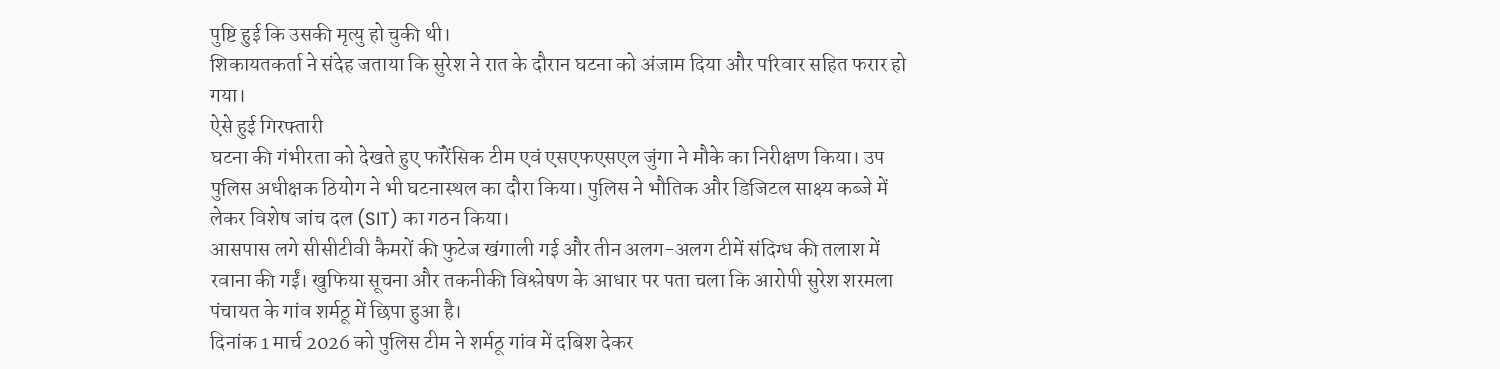पुष्टि हुई कि उसकी मृत्यु हो चुकी थी।
शिकायतकर्ता ने संदेह जताया कि सुरेश ने रात के दौरान घटना को अंजाम दिया और परिवार सहित फरार हो गया।
ऐसे हुई गिरफ्तारी
घटना की गंभीरता को देखते हुए फॉरेंसिक टीम एवं एसएफएसएल जुंगा ने मौके का निरीक्षण किया। उप पुलिस अधीक्षक ठियोग ने भी घटनास्थल का दौरा किया। पुलिस ने भौतिक और डिजिटल साक्ष्य कब्जे में लेकर विशेष जांच दल (SIT) का गठन किया।
आसपास लगे सीसीटीवी कैमरों की फुटेज खंगाली गई और तीन अलग-अलग टीमें संदिग्ध की तलाश में रवाना की गईं। खुफिया सूचना और तकनीकी विश्लेषण के आधार पर पता चला कि आरोपी सुरेश शरमला पंचायत के गांव शर्मठू में छिपा हुआ है।
दिनांक 1 मार्च 2026 को पुलिस टीम ने शर्मठू गांव में दबिश देकर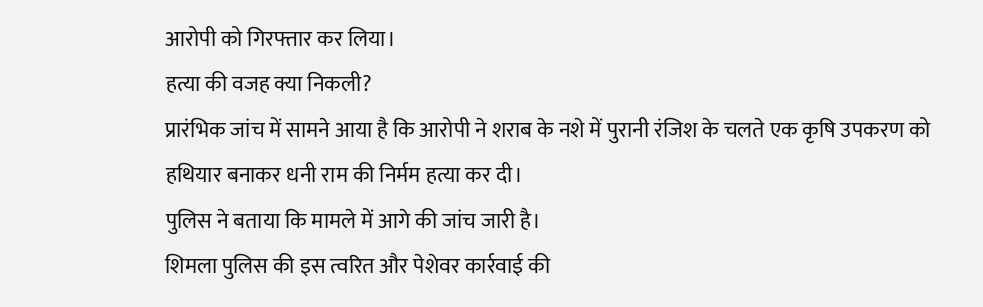आरोपी को गिरफ्तार कर लिया।
हत्या की वजह क्या निकली?
प्रारंभिक जांच में सामने आया है कि आरोपी ने शराब के नशे में पुरानी रंजिश के चलते एक कृषि उपकरण को हथियार बनाकर धनी राम की निर्मम हत्या कर दी।
पुलिस ने बताया कि मामले में आगे की जांच जारी है।
शिमला पुलिस की इस त्वरित और पेशेवर कार्रवाई की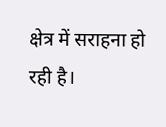क्षेत्र में सराहना हो रही है।